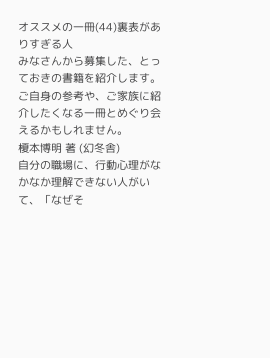オススメの一冊(44)裏表がありすぎる人
みなさんから募集した、とっておきの書籍を紹介します。ご自身の参考や、ご家族に紹介したくなる一冊とめぐり会えるかもしれません。
榎本博明 著 (幻冬舎)
自分の職場に、行動心理がなかなか理解できない人がいて、「なぜそ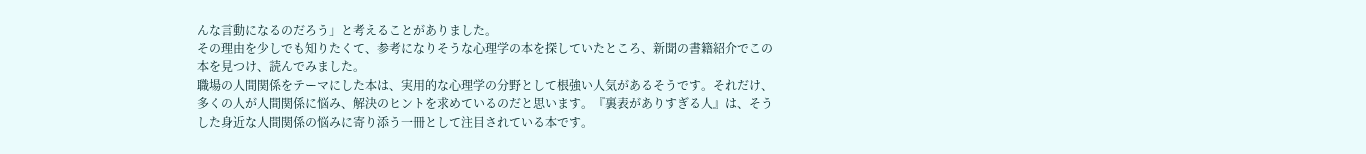んな言動になるのだろう」と考えることがありました。
その理由を少しでも知りたくて、参考になりそうな心理学の本を探していたところ、新聞の書籍紹介でこの本を見つけ、読んでみました。
職場の人間関係をテーマにした本は、実用的な心理学の分野として根強い人気があるそうです。それだけ、多くの人が人間関係に悩み、解決のヒントを求めているのだと思います。『裏表がありすぎる人』は、そうした身近な人間関係の悩みに寄り添う一冊として注目されている本です。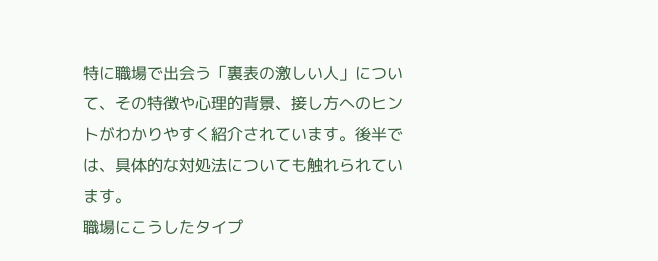特に職場で出会う「裏表の激しい人」について、その特徴や心理的背景、接し方へのヒントがわかりやすく紹介されています。後半では、具体的な対処法についても触れられています。
職場にこうしたタイプ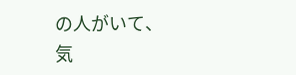の人がいて、気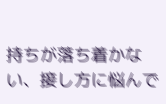持ちが落ち着かない、接し方に悩んで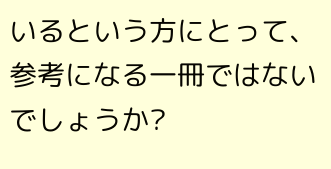いるという方にとって、参考になる一冊ではないでしょうか?